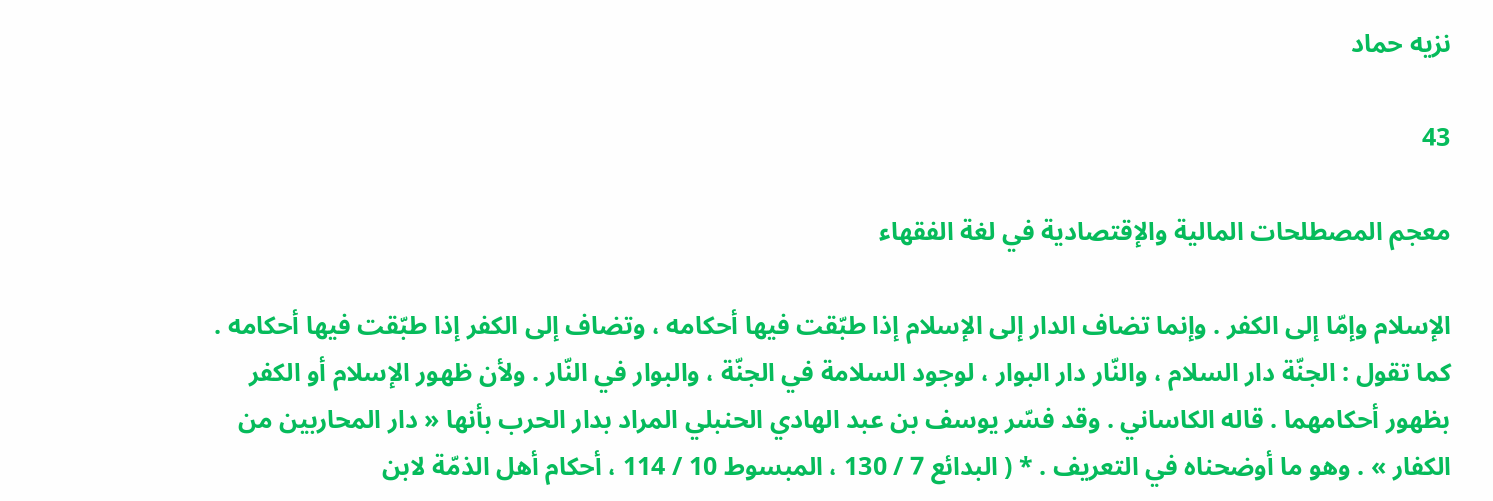نزيه حماد

43

معجم المصطلحات المالية والإقتصادية في لغة الفقهاء

الإسلام وإمّا إلى الكفر . وإنما تضاف الدار إلى الإسلام إذا طبّقت فيها أحكامه ، وتضاف إلى الكفر إذا طبّقت فيها أحكامه . كما تقول : الجنّة دار السلام ، والنّار دار البوار ، لوجود السلامة في الجنّة ، والبوار في النّار . ولأن ظهور الإسلام أو الكفر بظهور أحكامهما . قاله الكاساني . وقد فسّر يوسف بن عبد الهادي الحنبلي المراد بدار الحرب بأنها « دار المحاربين من الكفار » . وهو ما أوضحناه في التعريف . * ( البدائع 7 / 130 ، المبسوط 10 / 114 ، أحكام أهل الذمّة لابن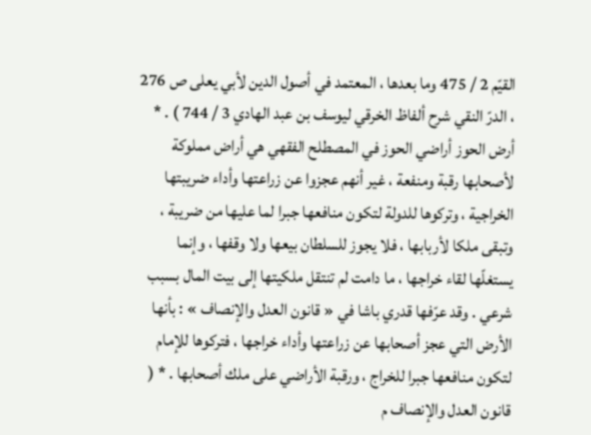القيّم 2 / 475 وما بعدها ، المعتمد في أصول الدين لأبي يعلى ص 276 ، الدرّ النقي شرح ألفاظ الخرقي ليوسف بن عبد الهادي 3 / 744 ) . * أرض الحوز أراضي الحوز في المصطلح الفقهي هي أراض مملوكة لأصحابها رقبة ومنفعة ، غير أنهم عجزوا عن زراعتها وأداء ضريبتها الخراجية ، وتركوها للدولة لتكون منافعها جبرا لما عليها من ضريبة ، وتبقى ملكا لأربابها ، فلا يجوز للسلطان بيعها ولا وقفها ، وإنما يستغلّها لقاء خراجها ، ما دامت لم تنتقل ملكيتها إلى بيت المال بسبب شرعي . وقد عرّفها قدري باشا في « قانون العدل والإنصاف » : بأنها الأرض التي عجز أصحابها عن زراعتها وأداء خراجها ، فتركوها للإمام لتكون منافعها جبرا للخراج ، ورقبة الأراضي على ملك أصحابها . * ( قانون العدل والإنصاف م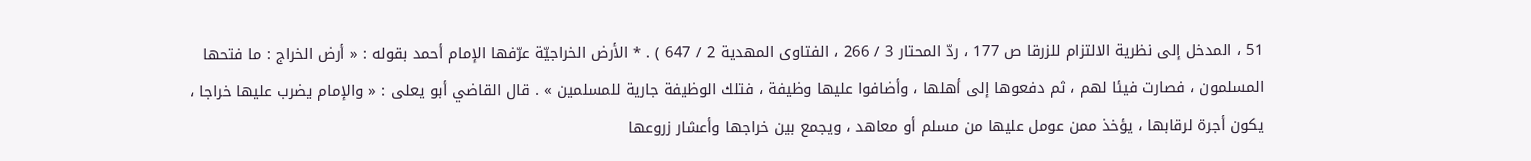51 ، المدخل إلى نظرية الالتزام للزرقا ص 177 ، ردّ المحتار 3 / 266 ، الفتاوى المهدية 2 / 647 ) . * الأرض الخراجيّة عرّفها الإمام أحمد بقوله : « أرض الخراج : ما فتحها المسلمون ، فصارت فيئا لهم ، ثم دفعوها إلى أهلها ، وأضافوا عليها وظيفة ، فتلك الوظيفة جارية للمسلمين » . قال القاضي أبو يعلى : « والإمام يضرب عليها خراجا ، يكون أجرة لرقابها ، يؤخذ ممن عومل عليها من مسلم أو معاهد ، ويجمع بين خراجها وأعشار زروعها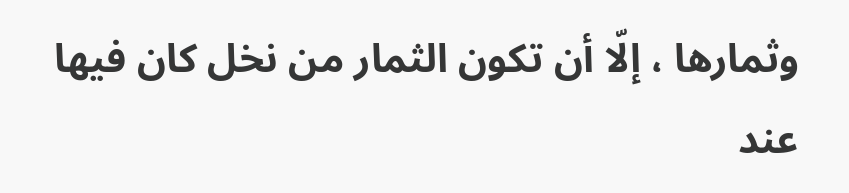وثمارها ، إلّا أن تكون الثمار من نخل كان فيها عند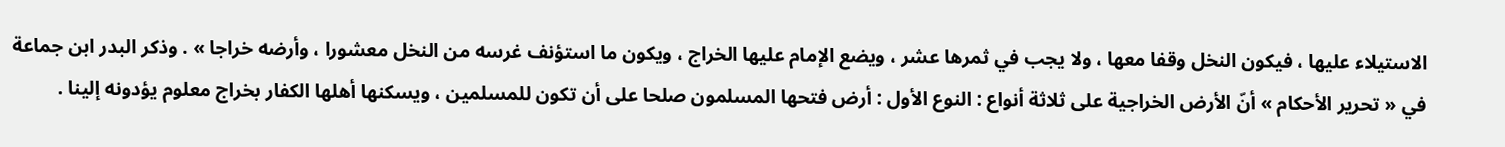الاستيلاء عليها ، فيكون النخل وقفا معها ، ولا يجب في ثمرها عشر ، ويضع الإمام عليها الخراج ، ويكون ما استؤنف غرسه من النخل معشورا ، وأرضه خراجا » . وذكر البدر ابن جماعة في « تحرير الأحكام » أنّ الأرض الخراجية على ثلاثة أنواع : النوع الأول : أرض فتحها المسلمون صلحا على أن تكون للمسلمين ، ويسكنها أهلها الكفار بخراج معلوم يؤدونه إلينا .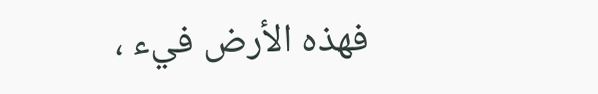فهذه الأرض فيء ،